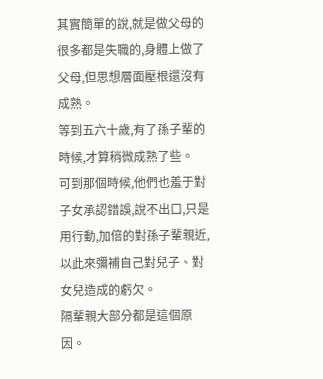其實簡單的說,就是做父母的很多都是失職的,身體上做了父母,但思想層面壓根還沒有成熟。
等到五六十歲,有了孫子輩的時候,才算稍微成熟了些。
可到那個時候,他們也羞于對子女承認錯誤,說不出口,只是用行動,加倍的對孫子輩親近,以此來彌補自己對兒子、對女兒造成的虧欠。
隔輩親大部分都是這個原因。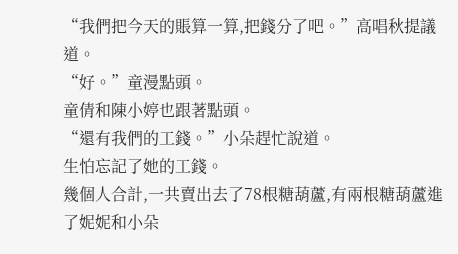“我們把今天的賬算一算,把錢分了吧。”高唱秋提議道。
“好。”童漫點頭。
童倩和陳小婷也跟著點頭。
“還有我們的工錢。”小朵趕忙說道。
生怕忘記了她的工錢。
幾個人合計,一共賣出去了78根糖葫蘆,有兩根糖葫蘆進了妮妮和小朵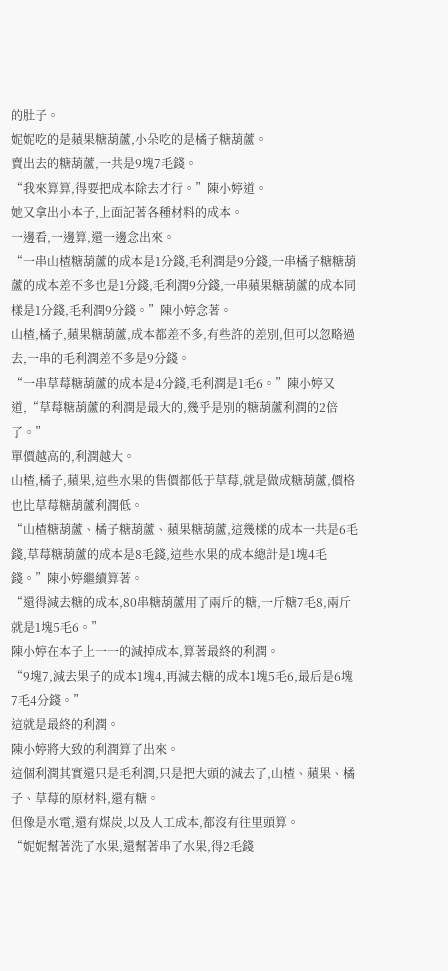的肚子。
妮妮吃的是蘋果糖葫蘆,小朵吃的是橘子糖葫蘆。
賣出去的糖葫蘆,一共是9塊7毛錢。
“我來算算,得要把成本除去才行。”陳小婷道。
她又拿出小本子,上面記著各種材料的成本。
一邊看,一邊算,還一邊念出來。
“一串山楂糖葫蘆的成本是1分錢,毛利潤是9分錢,一串橘子糖糖葫蘆的成本差不多也是1分錢,毛利潤9分錢,一串蘋果糖葫蘆的成本同樣是1分錢,毛利潤9分錢。”陳小婷念著。
山楂,橘子,蘋果糖葫蘆,成本都差不多,有些許的差別,但可以忽略過去,一串的毛利潤差不多是9分錢。
“一串草莓糖葫蘆的成本是4分錢,毛利潤是1毛6。”陳小婷又道,“草莓糖葫蘆的利潤是最大的,幾乎是別的糖葫蘆利潤的2倍了。”
單價越高的,利潤越大。
山楂,橘子,蘋果,這些水果的售價都低于草莓,就是做成糖葫蘆,價格也比草莓糖葫蘆利潤低。
“山楂糖葫蘆、橘子糖葫蘆、蘋果糖葫蘆,這幾樣的成本一共是6毛錢,草莓糖葫蘆的成本是8毛錢,這些水果的成本總計是1塊4毛錢。”陳小婷繼續算著。
“還得減去糖的成本,80串糖葫蘆用了兩斤的糖,一斤糖7毛8,兩斤就是1塊5毛6。”
陳小婷在本子上一一的減掉成本,算著最終的利潤。
“9塊7,減去果子的成本1塊4,再減去糖的成本1塊5毛6,最后是6塊7毛4分錢。”
這就是最終的利潤。
陳小婷將大致的利潤算了出來。
這個利潤其實還只是毛利潤,只是把大頭的減去了,山楂、蘋果、橘子、草莓的原材料,還有糖。
但像是水電,還有煤炭,以及人工成本,都沒有往里頭算。
“妮妮幫著洗了水果,還幫著串了水果,得2毛錢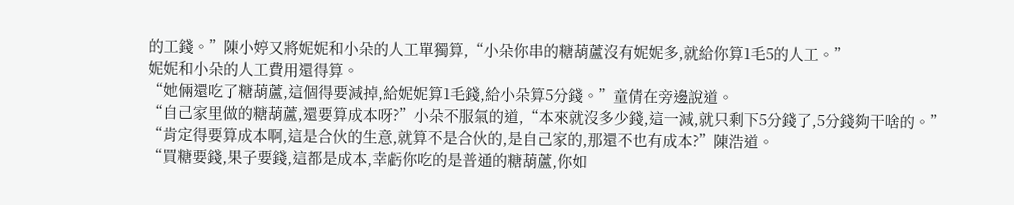的工錢。”陳小婷又將妮妮和小朵的人工單獨算,“小朵你串的糖葫蘆沒有妮妮多,就給你算1毛5的人工。”
妮妮和小朵的人工費用還得算。
“她倆還吃了糖葫蘆,這個得要減掉,給妮妮算1毛錢,給小朵算5分錢。”童倩在旁邊說道。
“自己家里做的糖葫蘆,還要算成本呀?”小朵不服氣的道,“本來就沒多少錢,這一減,就只剩下5分錢了,5分錢夠干啥的。”
“肯定得要算成本啊,這是合伙的生意,就算不是合伙的,是自己家的,那還不也有成本?”陳浩道。
“買糖要錢,果子要錢,這都是成本,幸虧你吃的是普通的糖葫蘆,你如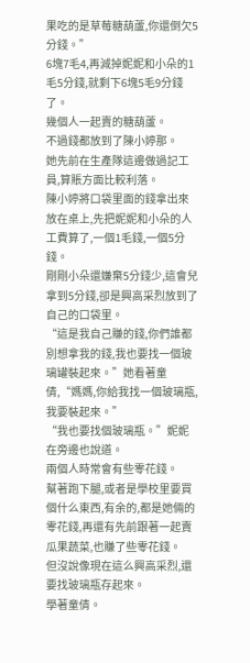果吃的是草莓糖葫蘆,你還倒欠5分錢。”
6塊7毛4,再減掉妮妮和小朵的1毛5分錢,就剩下6塊5毛9分錢了。
幾個人一起賣的糖葫蘆。
不過錢都放到了陳小婷那。
她先前在生產隊這邊做過記工員,算賬方面比較利落。
陳小婷將口袋里面的錢拿出來放在桌上,先把妮妮和小朵的人工費算了,一個1毛錢,一個5分錢。
剛剛小朵還嫌棄5分錢少,這會兒拿到5分錢,卻是興高采烈放到了自己的口袋里。
“這是我自己賺的錢,你們誰都別想拿我的錢,我也要找一個玻璃罐裝起來。”她看著童倩,“媽媽,你給我找一個玻璃瓶,我要裝起來。”
“我也要找個玻璃瓶。”妮妮在旁邊也說道。
兩個人時常會有些零花錢。
幫著跑下腿,或者是學校里要買個什么東西,有余的,都是她倆的零花錢,再還有先前跟著一起賣瓜果蔬菜,也賺了些零花錢。
但沒說像現在這么興高采烈,還要找玻璃瓶存起來。
學著童倩。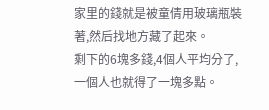家里的錢就是被童倩用玻璃瓶裝著,然后找地方藏了起來。
剩下的6塊多錢,4個人平均分了,一個人也就得了一塊多點。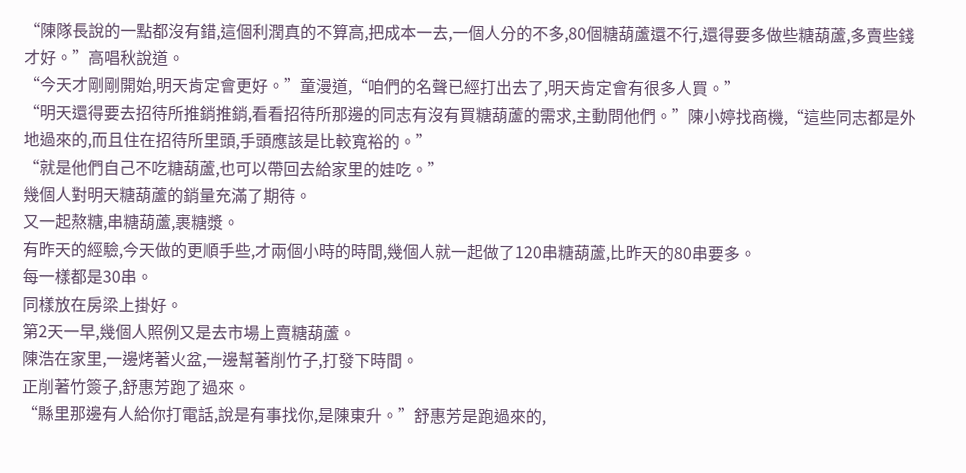“陳隊長說的一點都沒有錯,這個利潤真的不算高,把成本一去,一個人分的不多,80個糖葫蘆還不行,還得要多做些糖葫蘆,多賣些錢才好。”高唱秋說道。
“今天才剛剛開始,明天肯定會更好。”童漫道,“咱們的名聲已經打出去了,明天肯定會有很多人買。”
“明天還得要去招待所推銷推銷,看看招待所那邊的同志有沒有買糖葫蘆的需求,主動問他們。”陳小婷找商機,“這些同志都是外地過來的,而且住在招待所里頭,手頭應該是比較寬裕的。”
“就是他們自己不吃糖葫蘆,也可以帶回去給家里的娃吃。”
幾個人對明天糖葫蘆的銷量充滿了期待。
又一起熬糖,串糖葫蘆,裹糖漿。
有昨天的經驗,今天做的更順手些,才兩個小時的時間,幾個人就一起做了120串糖葫蘆,比昨天的80串要多。
每一樣都是30串。
同樣放在房梁上掛好。
第2天一早,幾個人照例又是去市場上賣糖葫蘆。
陳浩在家里,一邊烤著火盆,一邊幫著削竹子,打發下時間。
正削著竹簽子,舒惠芳跑了過來。
“縣里那邊有人給你打電話,說是有事找你,是陳東升。”舒惠芳是跑過來的,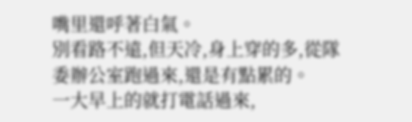嘴里還呼著白氣。
別看路不遠,但天冷,身上穿的多,從隊委辦公室跑過來,還是有點累的。
一大早上的就打電話過來,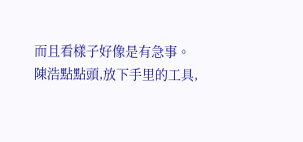而且看樣子好像是有急事。
陳浩點點頭,放下手里的工具,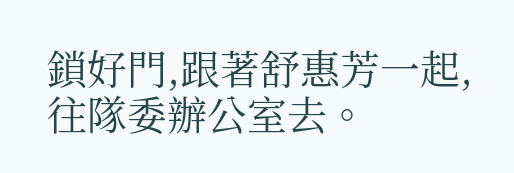鎖好門,跟著舒惠芳一起,往隊委辦公室去。